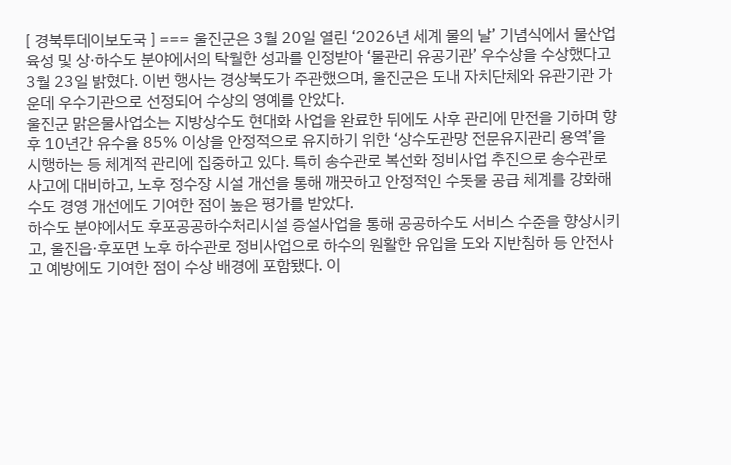[ 경북투데이보도국 ] === 울진군은 3월 20일 열린 ‘2026년 세계 물의 날’ 기념식에서 물산업 육성 및 상·하수도 분야에서의 탁월한 성과를 인정받아 ‘물관리 유공기관’ 우수상을 수상했다고 3월 23일 밝혔다. 이번 행사는 경상북도가 주관했으며, 울진군은 도내 자치단체와 유관기관 가운데 우수기관으로 선정되어 수상의 영예를 안았다.
울진군 맑은물사업소는 지방상수도 현대화 사업을 완료한 뒤에도 사후 관리에 만전을 기하며 향후 10년간 유수율 85% 이상을 안정적으로 유지하기 위한 ‘상수도관망 전문유지관리 용역’을 시행하는 등 체계적 관리에 집중하고 있다. 특히 송수관로 복선화 정비사업 추진으로 송수관로 사고에 대비하고, 노후 정수장 시설 개선을 통해 깨끗하고 안정적인 수돗물 공급 체계를 강화해 수도 경영 개선에도 기여한 점이 높은 평가를 받았다.
하수도 분야에서도 후포공공하수처리시설 증설사업을 통해 공공하수도 서비스 수준을 향상시키고, 울진읍·후포면 노후 하수관로 정비사업으로 하수의 원활한 유입을 도와 지반침하 등 안전사고 예방에도 기여한 점이 수상 배경에 포함됐다. 이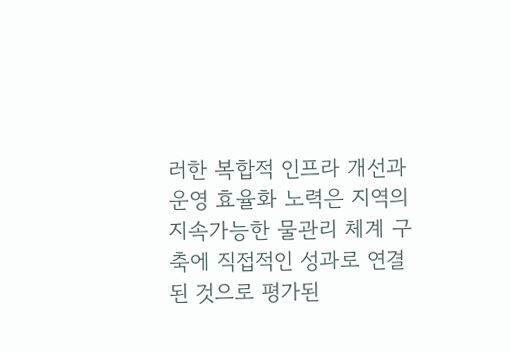러한 복합적 인프라 개선과 운영 효율화 노력은 지역의 지속가능한 물관리 체계 구축에 직접적인 성과로 연결된 것으로 평가된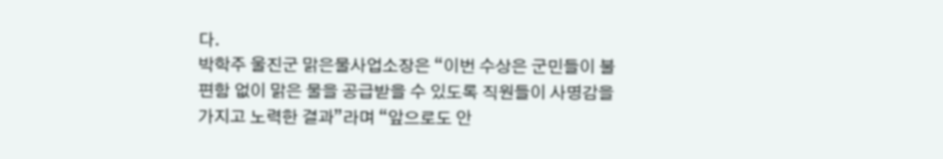다.
박학주 울진군 맑은물사업소장은 “이번 수상은 군민들이 불편함 없이 맑은 물을 공급받을 수 있도록 직원들이 사명감을 가지고 노력한 결과”라며 “앞으로도 안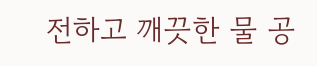전하고 깨끗한 물 공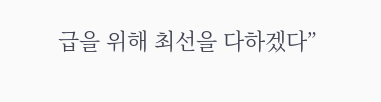급을 위해 최선을 다하겠다”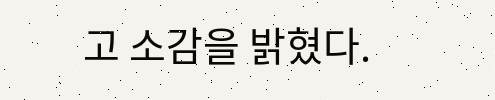고 소감을 밝혔다.